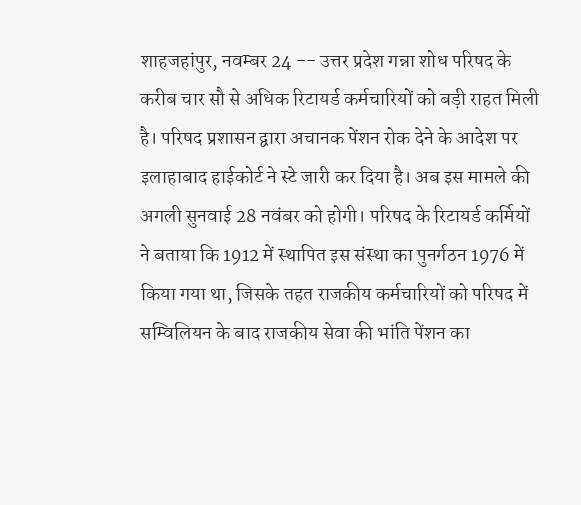शाहजहांपुर, नवम्बर 24 -- उत्तर प्रदेश गन्ना शोध परिषद के करीब चार सौ से अधिक रिटायर्ड कर्मचारियों को बड़ी राहत मिली है। परिषद प्रशासन द्वारा अचानक पेंशन रोक देने के आदेश पर इलाहाबाद हाईकोर्ट ने स्टे जारी कर दिया है। अब इस मामले की अगली सुनवाई 28 नवंबर को होगी। परिषद के रिटायर्ड कर्मियों ने बताया कि 1912 में स्थापित इस संस्था का पुनर्गठन 1976 में किया गया था, जिसके तहत राजकीय कर्मचारियों को परिषद में सम्विलियन के बाद राजकीय सेवा की भांति पेंशन का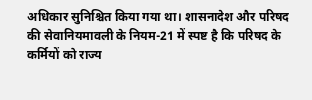अधिकार सुनिश्चित किया गया था। शासनादेश और परिषद की सेवानियमावली के नियम-21 में स्पष्ट है कि परिषद के कर्मियों को राज्य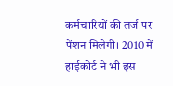कर्मचारियों की तर्ज पर पेंशन मिलेगी। 2010 में हाईकोर्ट ने भी इस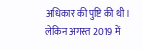अधिकार की पुष्टि की थी। लेकिन अगस्त 2019 में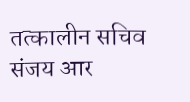तत्कालीन सचिव संजय आर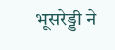भूसरेड्डी ने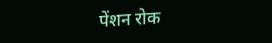पेंशन रोक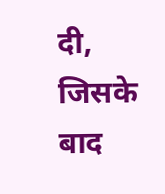दी, जिसके बाद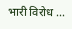भारी विरोध ...